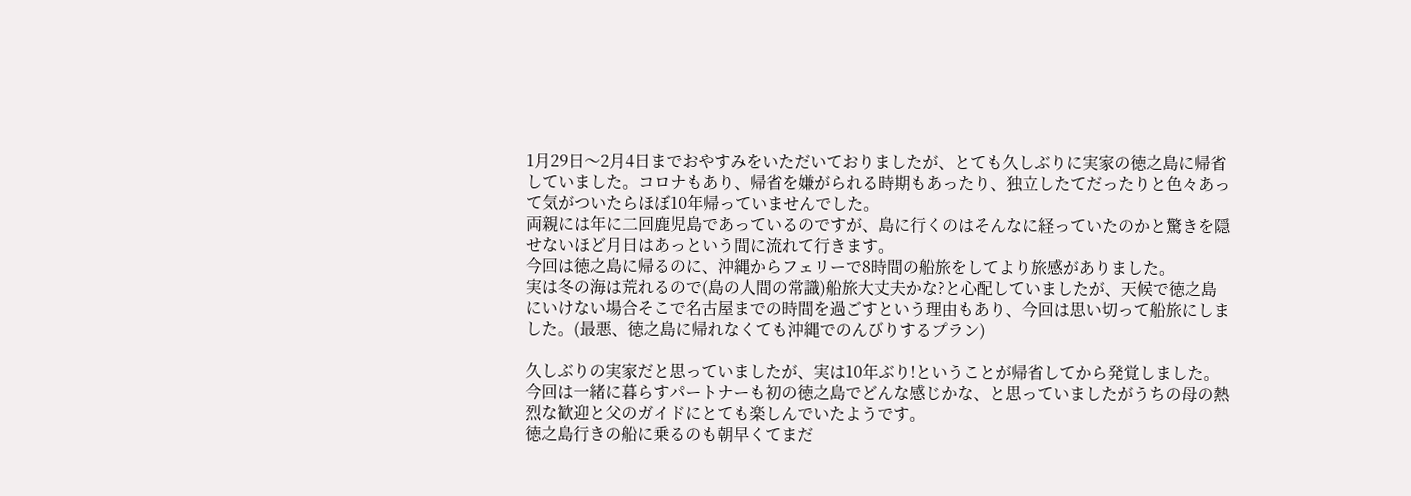1月29日〜2月4日までおやすみをいただいておりましたが、とても久しぶりに実家の徳之島に帰省していました。コロナもあり、帰省を嫌がられる時期もあったり、独立したてだったりと色々あって気がついたらほぼ10年帰っていませんでした。
両親には年に二回鹿児島であっているのですが、島に行くのはそんなに経っていたのかと驚きを隠せないほど月日はあっという間に流れて行きます。
今回は徳之島に帰るのに、沖縄からフェリーで8時間の船旅をしてより旅感がありました。
実は冬の海は荒れるので(島の人間の常識)船旅大丈夫かな?と心配していましたが、天候で徳之島にいけない場合そこで名古屋までの時間を過ごすという理由もあり、今回は思い切って船旅にしました。(最悪、徳之島に帰れなくても沖縄でのんびりするプラン)

久しぶりの実家だと思っていましたが、実は10年ぶり!ということが帰省してから発覚しました。今回は一緒に暮らすパートナーも初の徳之島でどんな感じかな、と思っていましたがうちの母の熱烈な歓迎と父のガイドにとても楽しんでいたようです。
徳之島行きの船に乗るのも朝早くてまだ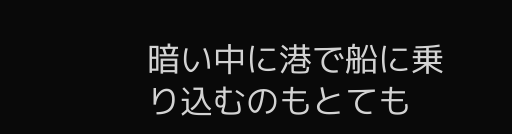暗い中に港で船に乗り込むのもとても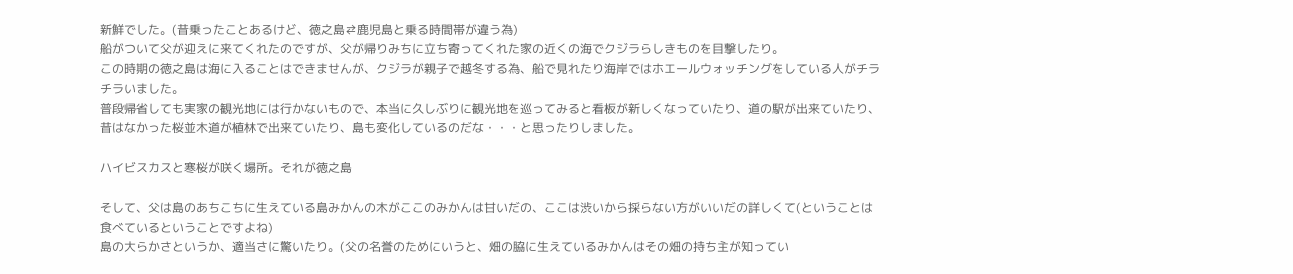新鮮でした。(昔乗ったことあるけど、徳之島⇄鹿児島と乗る時間帯が違う為)
船がついて父が迎えに来てくれたのですが、父が帰りみちに立ち寄ってくれた家の近くの海でクジラらしきものを目撃したり。
この時期の徳之島は海に入ることはできませんが、クジラが親子で越冬する為、船で見れたり海岸ではホエールウォッチングをしている人がチラチラいました。
普段帰省しても実家の観光地には行かないもので、本当に久しぶりに観光地を巡ってみると看板が新しくなっていたり、道の駅が出来ていたり、昔はなかった桜並木道が植林で出来ていたり、島も変化しているのだな・・・と思ったりしました。

ハイビスカスと寒桜が咲く場所。それが徳之島

そして、父は島のあちこちに生えている島みかんの木がここのみかんは甘いだの、ここは渋いから採らない方がいいだの詳しくて(ということは食べているということですよね)
島の大らかさというか、適当さに驚いたり。(父の名誉のためにいうと、畑の脇に生えているみかんはその畑の持ち主が知ってい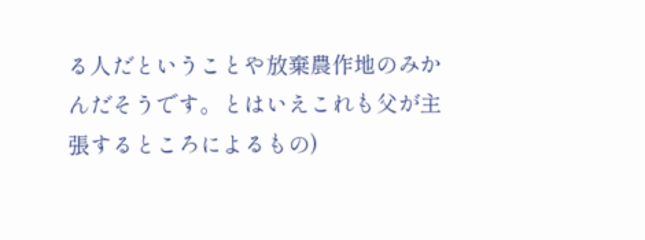る人だということや放棄農作地のみかんだそうです。とはいえこれも父が主張するところによるもの)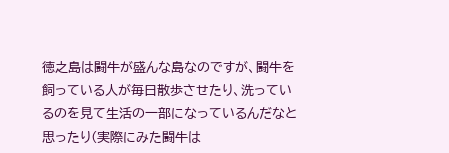徳之島は闘牛が盛んな島なのですが、闘牛を飼っている人が毎日散歩させたり、洗っているのを見て生活の一部になっているんだなと思ったり(実際にみた闘牛は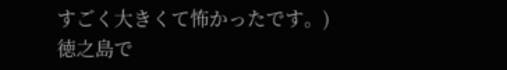すごく大きくて怖かったです。)
徳之島で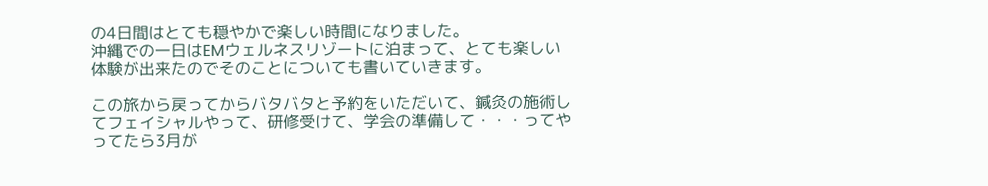の4日間はとても穏やかで楽しい時間になりました。
沖縄での一日はEMウェルネスリゾートに泊まって、とても楽しい体験が出来たのでそのことについても書いていきます。

この旅から戻ってからバタバタと予約をいただいて、鍼灸の施術してフェイシャルやって、研修受けて、学会の準備して・・・ってやってたら3月が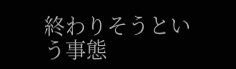終わりそうという事態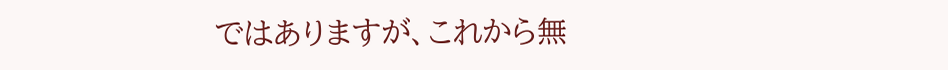ではありますが、これから無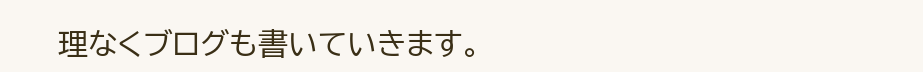理なくブログも書いていきます。